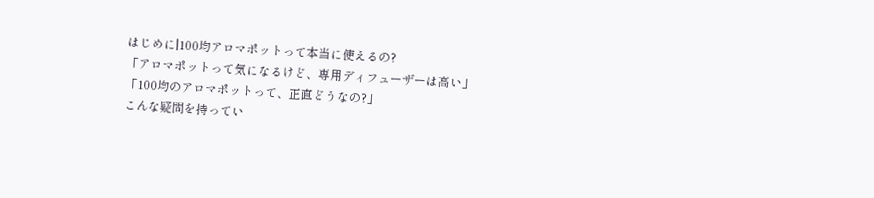はじめに|100均アロマポットって本当に使えるの?
「アロマポットって気になるけど、専用ディフューザーは高い」
「100均のアロマポットって、正直どうなの?」
こんな疑問を持ってい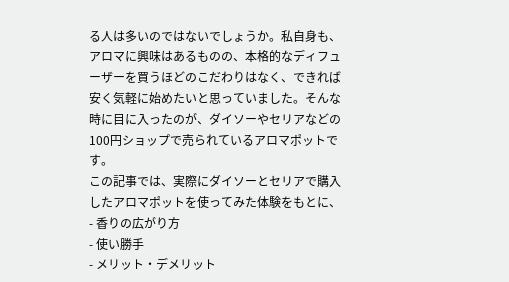る人は多いのではないでしょうか。私自身も、アロマに興味はあるものの、本格的なディフューザーを買うほどのこだわりはなく、できれば安く気軽に始めたいと思っていました。そんな時に目に入ったのが、ダイソーやセリアなどの100円ショップで売られているアロマポットです。
この記事では、実際にダイソーとセリアで購入したアロマポットを使ってみた体験をもとに、
- 香りの広がり方
- 使い勝手
- メリット・デメリット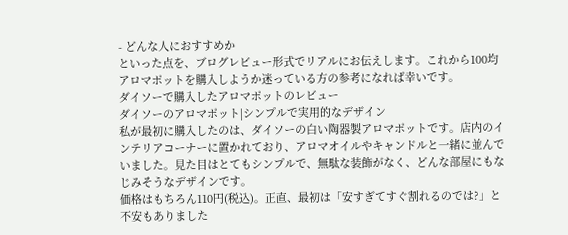- どんな人におすすめか
といった点を、ブログレビュー形式でリアルにお伝えします。これから100均アロマポットを購入しようか迷っている方の参考になれば幸いです。
ダイソーで購入したアロマポットのレビュー
ダイソーのアロマポット|シンプルで実用的なデザイン
私が最初に購入したのは、ダイソーの白い陶器製アロマポットです。店内のインテリアコーナーに置かれており、アロマオイルやキャンドルと一緒に並んでいました。見た目はとてもシンプルで、無駄な装飾がなく、どんな部屋にもなじみそうなデザインです。
価格はもちろん110円(税込)。正直、最初は「安すぎてすぐ割れるのでは?」と不安もありました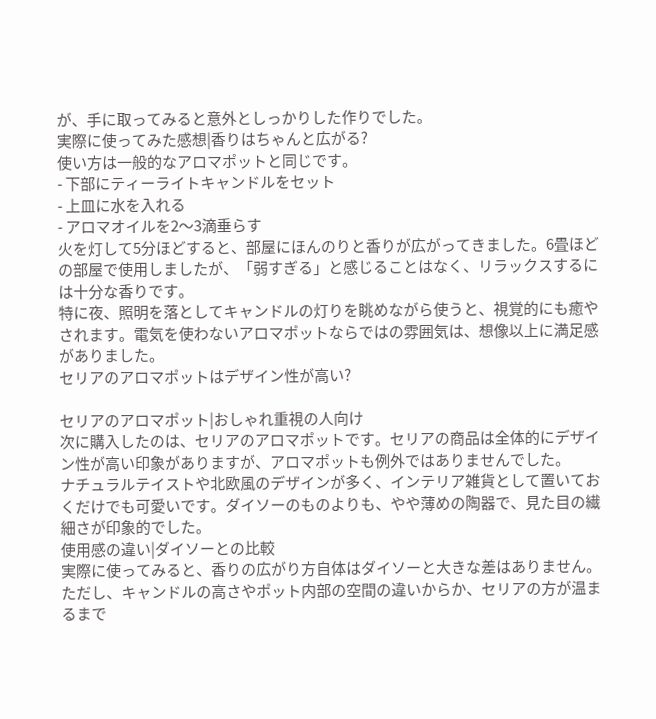が、手に取ってみると意外としっかりした作りでした。
実際に使ってみた感想|香りはちゃんと広がる?
使い方は一般的なアロマポットと同じです。
- 下部にティーライトキャンドルをセット
- 上皿に水を入れる
- アロマオイルを2〜3滴垂らす
火を灯して5分ほどすると、部屋にほんのりと香りが広がってきました。6畳ほどの部屋で使用しましたが、「弱すぎる」と感じることはなく、リラックスするには十分な香りです。
特に夜、照明を落としてキャンドルの灯りを眺めながら使うと、視覚的にも癒やされます。電気を使わないアロマポットならではの雰囲気は、想像以上に満足感がありました。
セリアのアロマポットはデザイン性が高い?

セリアのアロマポット|おしゃれ重視の人向け
次に購入したのは、セリアのアロマポットです。セリアの商品は全体的にデザイン性が高い印象がありますが、アロマポットも例外ではありませんでした。
ナチュラルテイストや北欧風のデザインが多く、インテリア雑貨として置いておくだけでも可愛いです。ダイソーのものよりも、やや薄めの陶器で、見た目の繊細さが印象的でした。
使用感の違い|ダイソーとの比較
実際に使ってみると、香りの広がり方自体はダイソーと大きな差はありません。ただし、キャンドルの高さやポット内部の空間の違いからか、セリアの方が温まるまで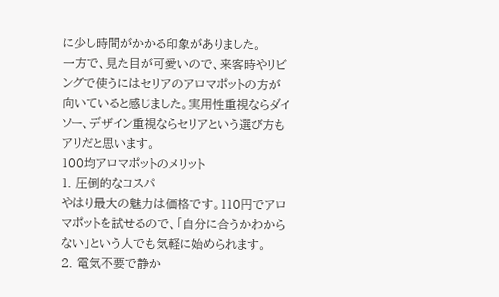に少し時間がかかる印象がありました。
一方で、見た目が可愛いので、来客時やリビングで使うにはセリアのアロマポットの方が向いていると感じました。実用性重視ならダイソー、デザイン重視ならセリアという選び方もアリだと思います。
100均アロマポットのメリット
1. 圧倒的なコスパ
やはり最大の魅力は価格です。110円でアロマポットを試せるので、「自分に合うかわからない」という人でも気軽に始められます。
2. 電気不要で静か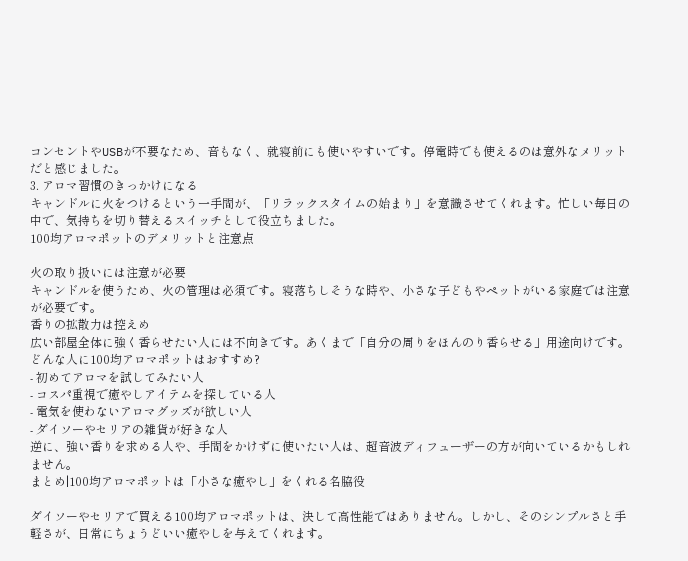コンセントやUSBが不要なため、音もなく、就寝前にも使いやすいです。停電時でも使えるのは意外なメリットだと感じました。
3. アロマ習慣のきっかけになる
キャンドルに火をつけるという一手間が、「リラックスタイムの始まり」を意識させてくれます。忙しい毎日の中で、気持ちを切り替えるスイッチとして役立ちました。
100均アロマポットのデメリットと注意点

火の取り扱いには注意が必要
キャンドルを使うため、火の管理は必須です。寝落ちしそうな時や、小さな子どもやペットがいる家庭では注意が必要です。
香りの拡散力は控えめ
広い部屋全体に強く香らせたい人には不向きです。あくまで「自分の周りをほんのり香らせる」用途向けです。
どんな人に100均アロマポットはおすすめ?
- 初めてアロマを試してみたい人
- コスパ重視で癒やしアイテムを探している人
- 電気を使わないアロマグッズが欲しい人
- ダイソーやセリアの雑貨が好きな人
逆に、強い香りを求める人や、手間をかけずに使いたい人は、超音波ディフューザーの方が向いているかもしれません。
まとめ|100均アロマポットは「小さな癒やし」をくれる名脇役

ダイソーやセリアで買える100均アロマポットは、決して高性能ではありません。しかし、そのシンプルさと手軽さが、日常にちょうどいい癒やしを与えてくれます。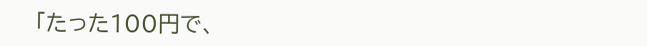「たった100円で、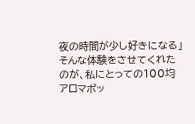夜の時間が少し好きになる」
そんな体験をさせてくれたのが、私にとっての100均アロマポッ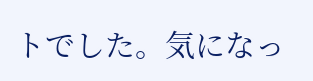トでした。気になっ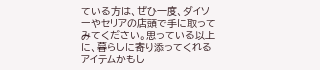ている方は、ぜひ一度、ダイソーやセリアの店頭で手に取ってみてください。思っている以上に、暮らしに寄り添ってくれるアイテムかもし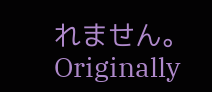れません。
Originally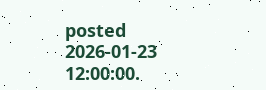posted 2026-01-23 12:00:00.